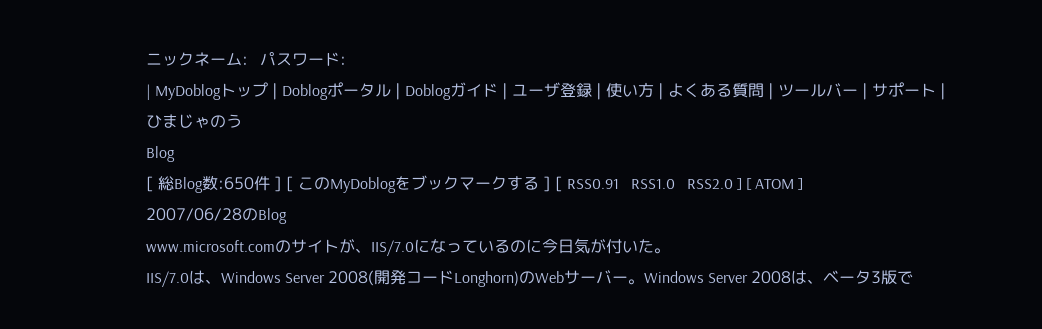ニックネーム:   パスワード:
| MyDoblogトップ | Doblogポータル | Doblogガイド | ユーザ登録 | 使い方 | よくある質問 | ツールバー | サポート |
ひまじゃのう
Blog
[ 総Blog数:650件 ] [ このMyDoblogをブックマークする ] [ RSS0.91   RSS1.0   RSS2.0 ] [ ATOM ]
2007/06/28のBlog
www.microsoft.comのサイトが、IIS/7.0になっているのに今日気が付いた。
IIS/7.0は、Windows Server 2008(開発コードLonghorn)のWebサーバー。Windows Server 2008は、ベータ3版で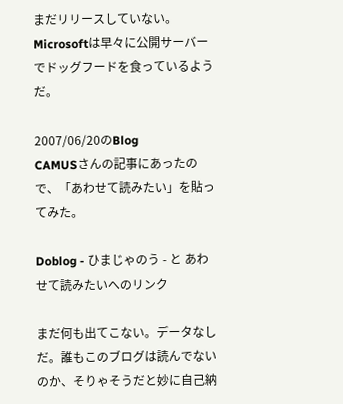まだリリースしていない。 Microsoftは早々に公開サーバーでドッグフードを食っているようだ。

2007/06/20のBlog
CAMUSさんの記事にあったので、「あわせて読みたい」を貼ってみた。

Doblog - ひまじゃのう - と あわせて読みたいへのリンク

まだ何も出てこない。データなしだ。誰もこのブログは読んでないのか、そりゃそうだと妙に自己納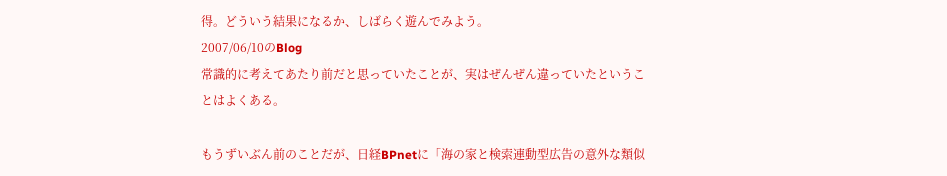得。どういう結果になるか、しばらく遊んでみよう。
2007/06/10のBlog
常識的に考えてあたり前だと思っていたことが、実はぜんぜん違っていたということはよくある。

もうずいぶん前のことだが、日経BPnetに「海の家と検索連動型広告の意外な類似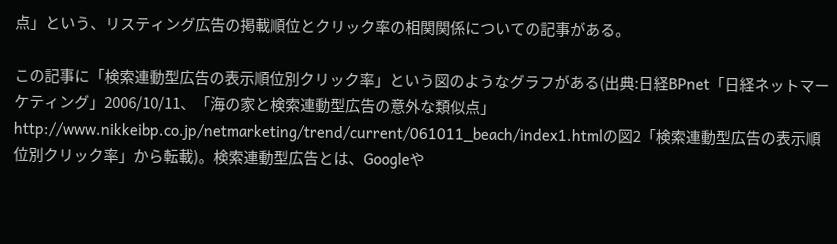点」という、リスティング広告の掲載順位とクリック率の相関関係についての記事がある。

この記事に「検索連動型広告の表示順位別クリック率」という図のようなグラフがある(出典:日経BPnet「日経ネットマーケティング」2006/10/11、「海の家と検索連動型広告の意外な類似点」http://www.nikkeibp.co.jp/netmarketing/trend/current/061011_beach/index1.htmlの図2「検索連動型広告の表示順位別クリック率」から転載)。検索連動型広告とは、Googleや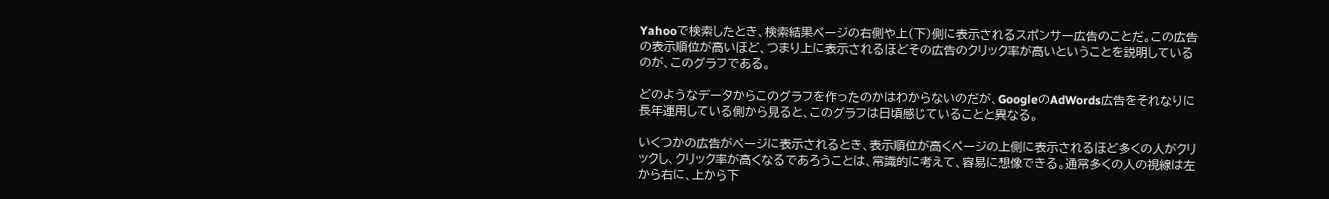Yahooで検索したとき、検索結果ページの右側や上(下)側に表示されるスポンサー広告のことだ。この広告の表示順位が高いほど、つまり上に表示されるほどその広告のクリック率が高いということを説明しているのが、このグラフである。

どのようなデータからこのグラフを作ったのかはわからないのだが、GoogleのAdWords広告をそれなりに長年運用している側から見ると、このグラフは日頃感じていることと異なる。

いくつかの広告がページに表示されるとき、表示順位が高くページの上側に表示されるほど多くの人がクリックし、クリック率が高くなるであろうことは、常識的に考えて、容易に想像できる。通常多くの人の視線は左から右に、上から下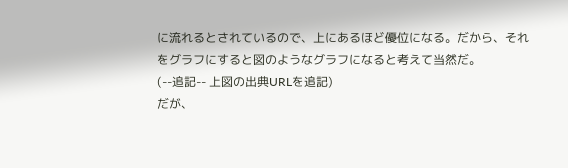に流れるとされているので、上にあるほど優位になる。だから、それをグラフにすると図のようなグラフになると考えて当然だ。
(--追記-- 上図の出典URLを追記)
だが、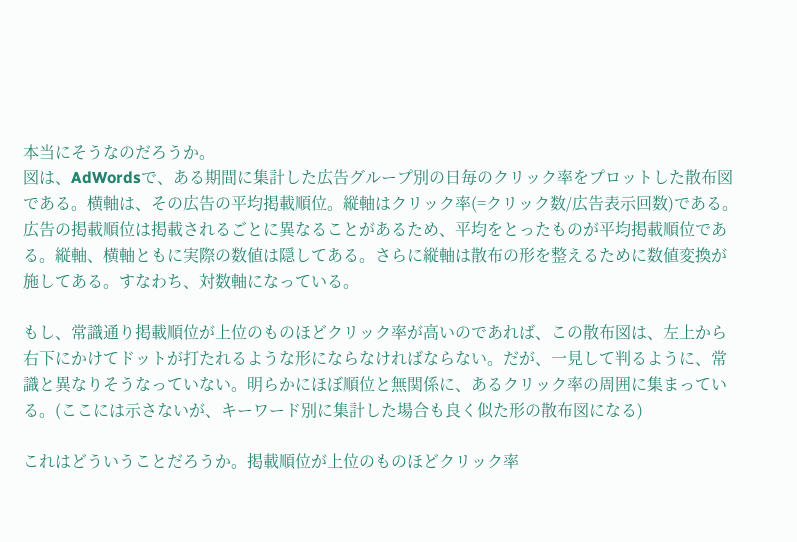本当にそうなのだろうか。
図は、AdWordsで、ある期間に集計した広告グループ別の日毎のクリック率をプロットした散布図である。横軸は、その広告の平均掲載順位。縦軸はクリック率(=クリック数/広告表示回数)である。広告の掲載順位は掲載されるごとに異なることがあるため、平均をとったものが平均掲載順位である。縦軸、横軸ともに実際の数値は隠してある。さらに縦軸は散布の形を整えるために数値変換が施してある。すなわち、対数軸になっている。

もし、常識通り掲載順位が上位のものほどクリック率が高いのであれば、この散布図は、左上から右下にかけてドットが打たれるような形にならなければならない。だが、一見して判るように、常識と異なりそうなっていない。明らかにほぼ順位と無関係に、あるクリック率の周囲に集まっている。(ここには示さないが、キーワード別に集計した場合も良く似た形の散布図になる)

これはどういうことだろうか。掲載順位が上位のものほどクリック率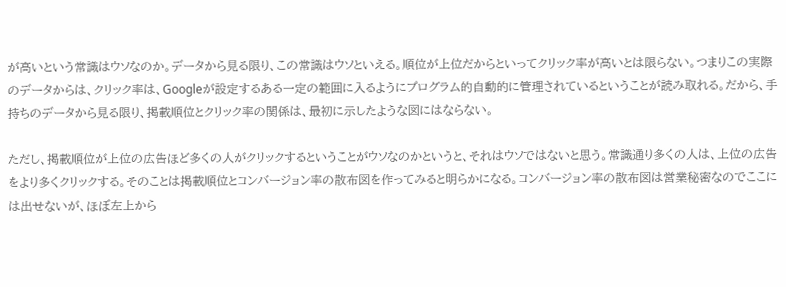が高いという常識はウソなのか。データから見る限り、この常識はウソといえる。順位が上位だからといってクリック率が高いとは限らない。つまりこの実際のデータからは、クリック率は、Googleが設定するある一定の範囲に入るようにプログラム的自動的に管理されているということが読み取れる。だから、手持ちのデータから見る限り、掲載順位とクリック率の関係は、最初に示したような図にはならない。

ただし、掲載順位が上位の広告ほど多くの人がクリックするということがウソなのかというと、それはウソではないと思う。常識通り多くの人は、上位の広告をより多くクリックする。そのことは掲載順位とコンバージョン率の散布図を作ってみると明らかになる。コンバージョン率の散布図は営業秘密なのでここには出せないが、ほぼ左上から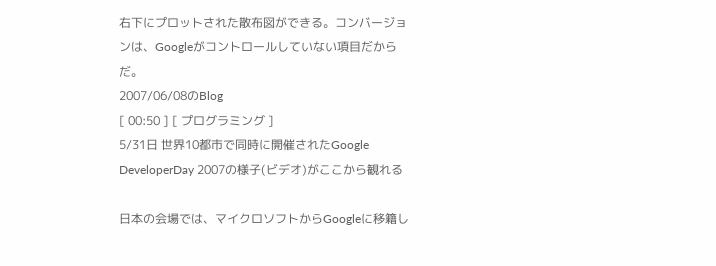右下にプロットされた散布図ができる。コンバージョンは、Googleがコントロールしていない項目だからだ。
2007/06/08のBlog
[ 00:50 ] [ プログラミング ]
5/31日 世界10都市で同時に開催されたGoogle DeveloperDay 2007の様子(ビデオ)がここから観れる

日本の会場では、マイクロソフトからGoogleに移籍し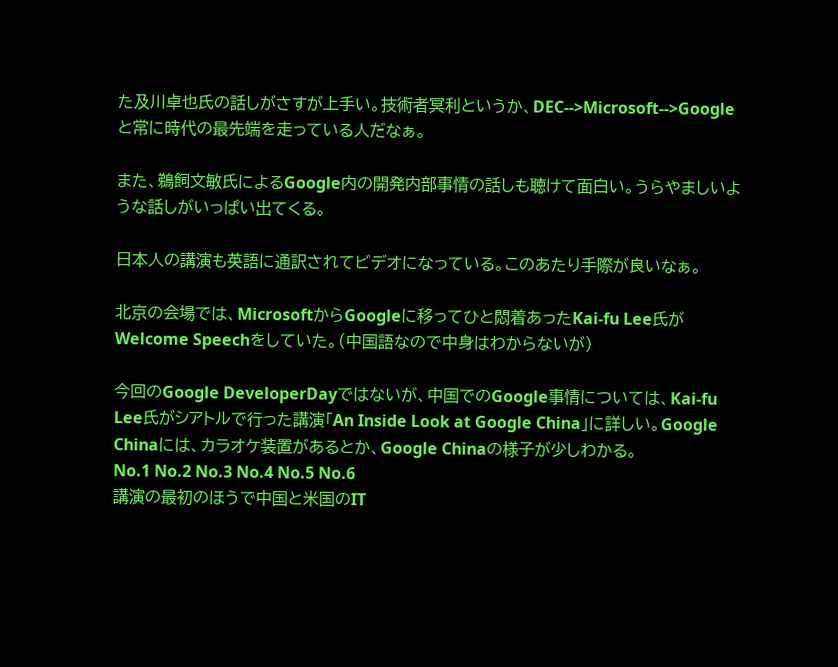た及川卓也氏の話しがさすが上手い。技術者冥利というか、DEC-->Microsoft-->Googleと常に時代の最先端を走っている人だなぁ。

また、鵜飼文敏氏によるGoogle内の開発内部事情の話しも聴けて面白い。うらやましいような話しがいっぱい出てくる。

日本人の講演も英語に通訳されてビデオになっている。このあたり手際が良いなぁ。

北京の会場では、MicrosoftからGoogleに移ってひと悶着あったKai-fu Lee氏がWelcome Speechをしていた。(中国語なので中身はわからないが)

今回のGoogle DeveloperDayではないが、中国でのGoogle事情については、Kai-fu Lee氏がシアトルで行った講演「An Inside Look at Google China」に詳しい。Google Chinaには、カラオケ装置があるとか、Google Chinaの様子が少しわかる。
No.1 No.2 No.3 No.4 No.5 No.6
講演の最初のほうで中国と米国のIT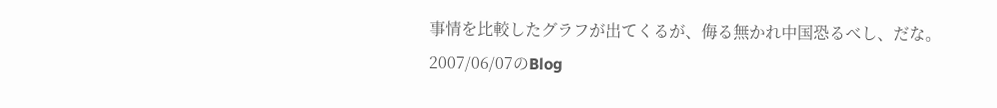事情を比較したグラフが出てくるが、侮る無かれ中国恐るべし、だな。
2007/06/07のBlog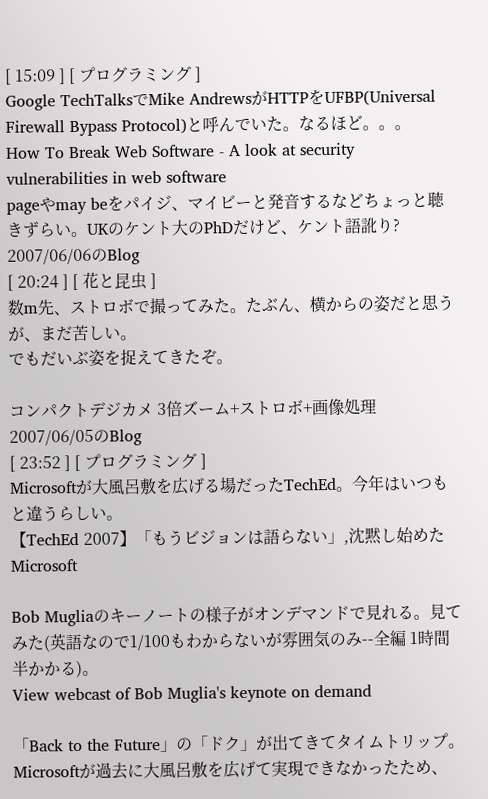[ 15:09 ] [ プログラミング ]
Google TechTalksでMike AndrewsがHTTPをUFBP(Universal Firewall Bypass Protocol)と呼んでいた。なるほど。。。
How To Break Web Software - A look at security vulnerabilities in web software
pageやmay beをパイジ、マイビーと発音するなどちょっと聴きずらい。UKのケント大のPhDだけど、ケント語訛り?
2007/06/06のBlog
[ 20:24 ] [ 花と昆虫 ]
数m先、ストロボで撮ってみた。たぶん、横からの姿だと思うが、まだ苦しい。
でもだいぶ姿を捉えてきたぞ。

コンパクトデジカメ 3倍ズーム+ストロボ+画像処理
2007/06/05のBlog
[ 23:52 ] [ プログラミング ]
Microsoftが大風呂敷を広げる場だったTechEd。今年はいつもと違うらしい。
【TechEd 2007】「もうビジョンは語らない」,沈黙し始めたMicrosoft

Bob Mugliaのキーノートの様子がオンデマンドで見れる。見てみた(英語なので1/100もわからないが雰囲気のみ--全編 1時間半かかる)。
View webcast of Bob Muglia's keynote on demand

「Back to the Future」の「ドク」が出てきてタイムトリップ。Microsoftが過去に大風呂敷を広げて実現できなかったため、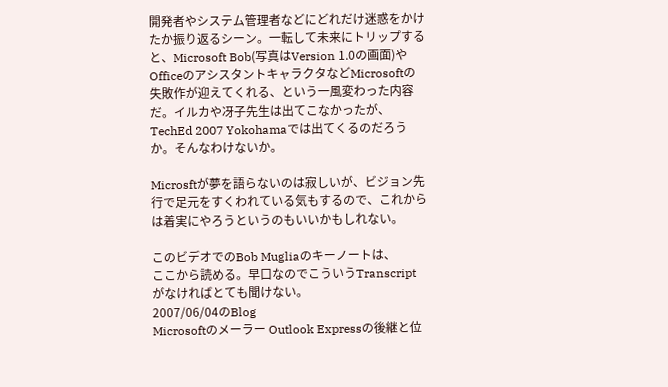開発者やシステム管理者などにどれだけ迷惑をかけたか振り返るシーン。一転して未来にトリップすると、Microsoft Bob(写真はVersion 1.0の画面)やOfficeのアシスタントキャラクタなどMicrosoftの失敗作が迎えてくれる、という一風変わった内容だ。イルカや冴子先生は出てこなかったが、TechEd 2007 Yokohamaでは出てくるのだろうか。そんなわけないか。

Microsftが夢を語らないのは寂しいが、ビジョン先行で足元をすくわれている気もするので、これからは着実にやろうというのもいいかもしれない。

このビデオでのBob Mugliaのキーノートは、
ここから読める。早口なのでこういうTranscript がなければとても聞けない。
2007/06/04のBlog
Microsoftのメーラー Outlook Expressの後継と位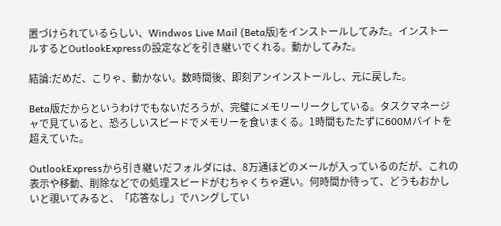置づけられているらしい、Windwos Live Mail (Beta版)をインストールしてみた。インストールするとOutlookExpressの設定などを引き継いでくれる。動かしてみた。

結論:だめだ、こりゃ、動かない。数時間後、即刻アンインストールし、元に戻した。

Beta版だからというわけでもないだろうが、完璧にメモリーリークしている。タスクマネージャで見ていると、恐ろしいスピードでメモリーを食いまくる。1時間もたたずに600Mバイトを超えていた。

OutlookExpressから引き継いだフォルダには、8万通ほどのメールが入っているのだが、これの表示や移動、削除などでの処理スピードがむちゃくちゃ遅い。何時間か待って、どうもおかしいと覗いてみると、「応答なし」でハングしてい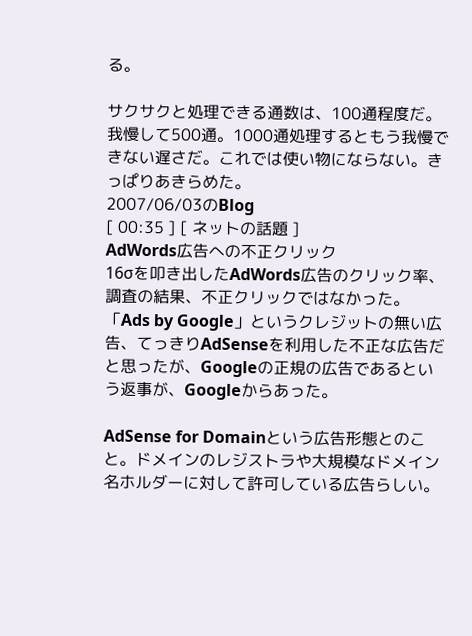る。

サクサクと処理できる通数は、100通程度だ。我慢して500通。1000通処理するともう我慢できない遅さだ。これでは使い物にならない。きっぱりあきらめた。
2007/06/03のBlog
[ 00:35 ] [ ネットの話題 ]
AdWords広告への不正クリック
16σを叩き出したAdWords広告のクリック率、調査の結果、不正クリックではなかった。
「Ads by Google」というクレジットの無い広告、てっきりAdSenseを利用した不正な広告だと思ったが、Googleの正規の広告であるという返事が、Googleからあった。

AdSense for Domainという広告形態とのこと。ドメインのレジストラや大規模なドメイン名ホルダーに対して許可している広告らしい。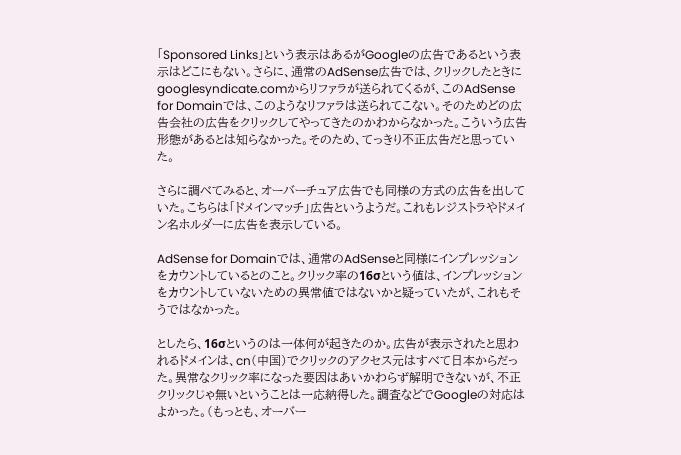「Sponsored Links」という表示はあるがGoogleの広告であるという表示はどこにもない。さらに、通常のAdSense広告では、クリックしたときに googlesyndicate.comからリファラが送られてくるが、このAdSense for Domainでは、このようなリファラは送られてこない。そのためどの広告会社の広告をクリックしてやってきたのかわからなかった。こういう広告形態があるとは知らなかった。そのため、てっきり不正広告だと思っていた。

さらに調べてみると、オーバーチュア広告でも同様の方式の広告を出していた。こちらは「ドメインマッチ」広告というようだ。これもレジストラやドメイン名ホルダーに広告を表示している。

AdSense for Domainでは、通常のAdSenseと同様にインプレッションをカウントしているとのこと。クリック率の16σという値は、インプレッションをカウントしていないための異常値ではないかと疑っていたが、これもそうではなかった。

としたら、16σというのは一体何が起きたのか。広告が表示されたと思われるドメインは、cn(中国)でクリックのアクセス元はすべて日本からだった。異常なクリック率になった要因はあいかわらず解明できないが、不正クリックじゃ無いということは一応納得した。調査などでGoogleの対応はよかった。(もっとも、オーバー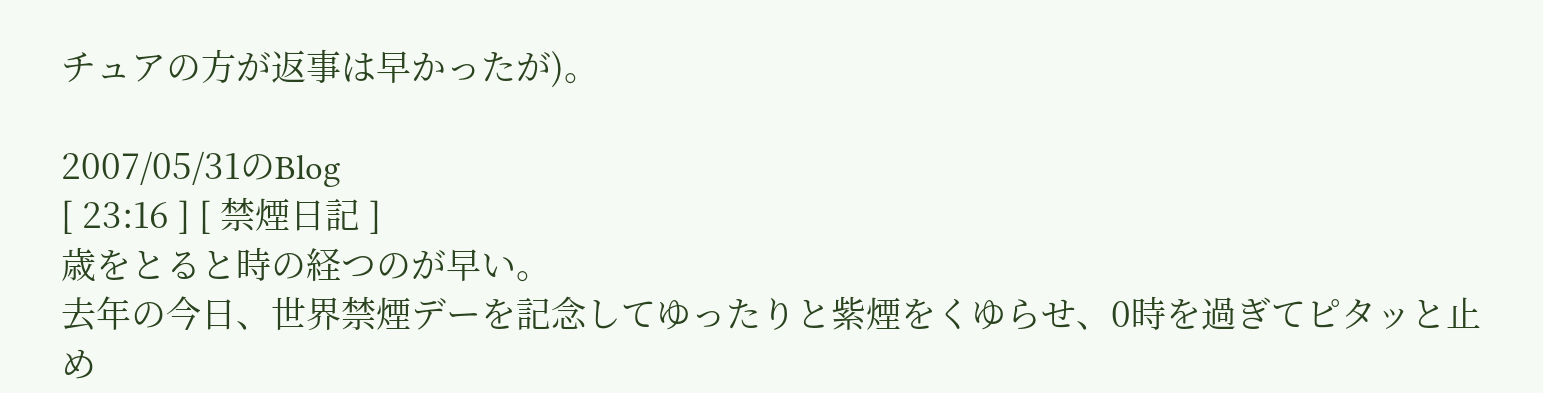チュアの方が返事は早かったが)。

2007/05/31のBlog
[ 23:16 ] [ 禁煙日記 ]
歳をとると時の経つのが早い。
去年の今日、世界禁煙デーを記念してゆったりと紫煙をくゆらせ、0時を過ぎてピタッと止め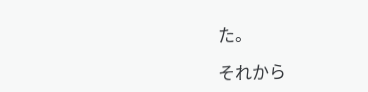た。

それから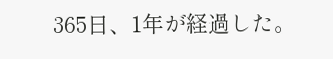365日、1年が経過した。